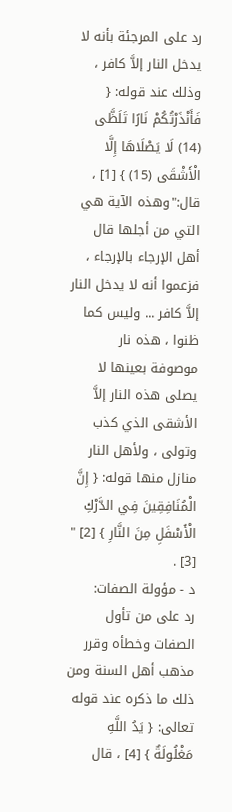رد على المرجئة بأنه لا يدخل النار إلاَّ كافر ، وذلك عند قوله: { فَأَنْذَرْتُكُمْ نَارًا تَلَظَّى (14) لَا يَصْلَاهَا إِلَّا الْأَشْقَى (15) } [1] ، قال:"وهذه الآية هي التي من أجلها قال أهل الإرجاء بالإرجاء ، فزعموا أنه لا يدخل النار إلاَّ كافر ... وليس كما ظنوا ، هذه نار موصوفة بعينها لا يصلى هذه النار إلاَّ الأشقى الذي كذب وتولى ، ولأهل النار منازل منها قوله: { إِنَّ الْمُنَافِقِينَ فِي الدَّرْكِ الْأَسْفَلِ مِنَ النَّارِ } [2] " [3] .
د - مؤولة الصفات:
رد على من تأول الصفات وخطأه وقرر مذهب أهل السنة ومن ذلك ما ذكره عند قوله تعالى: { يَدُ اللَّهِ مَغْلُولَةٌ } [4] ، قال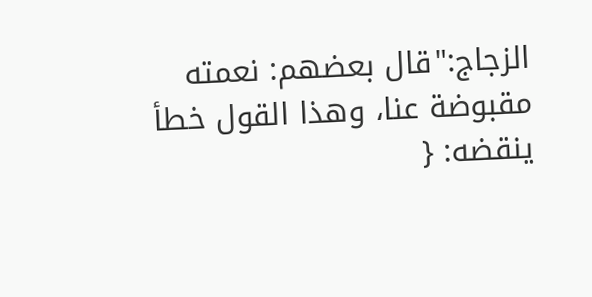الزجاج:"قال بعضهم: نعمته مقبوضة عنا، وهذا القول خطأ ينقضه: {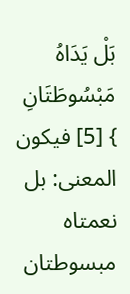بَلْ يَدَاهُ مَبْسُوطَتَانِ } [5] فيكون المعنى: بل نعمتاه مبسوطتان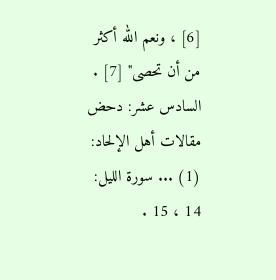[6] ، ونعم الله أكثر من أن تحصى" [7] .
السادس عشر: دحض مقالات أهل الإلحاد:
(1) ... سورة الليل: 14 ، 15 .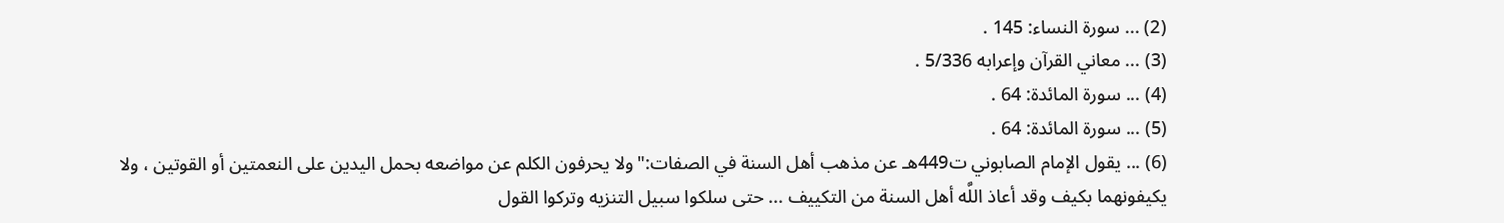(2) ... سورة النساء: 145 .
(3) ... معاني القرآن وإعرابه 5/336 .
(4) ... سورة المائدة: 64 .
(5) ... سورة المائدة: 64 .
(6) ... يقول الإمام الصابوني ت449هـ عن مذهب أهل السنة في الصفات:"ولا يحرفون الكلم عن مواضعه بحمل اليدين على النعمتين أو القوتين ، ولا يكيفونهما بكيف وقد أعاذ اللَّه أهل السنة من التكييف ... حتى سلكوا سبيل التنزيه وتركوا القول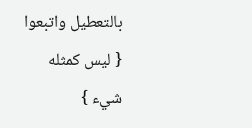بالتعطيل واتبعوا { ليس كمثله شيء }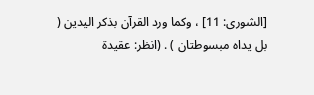[الشورى: 11] ، وكما ورد القرآن بذكر اليدين ( بل يداه مبسوطتان ) . (انظر: عقيدة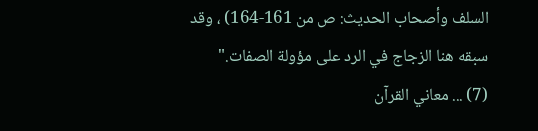السلف وأصحاب الحديث: ص من 161-164) ، وقد سبقه هنا الزجاج في الرد على مؤولة الصفات."
(7) ... معاني القرآن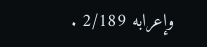وإعرابه 2/189 .